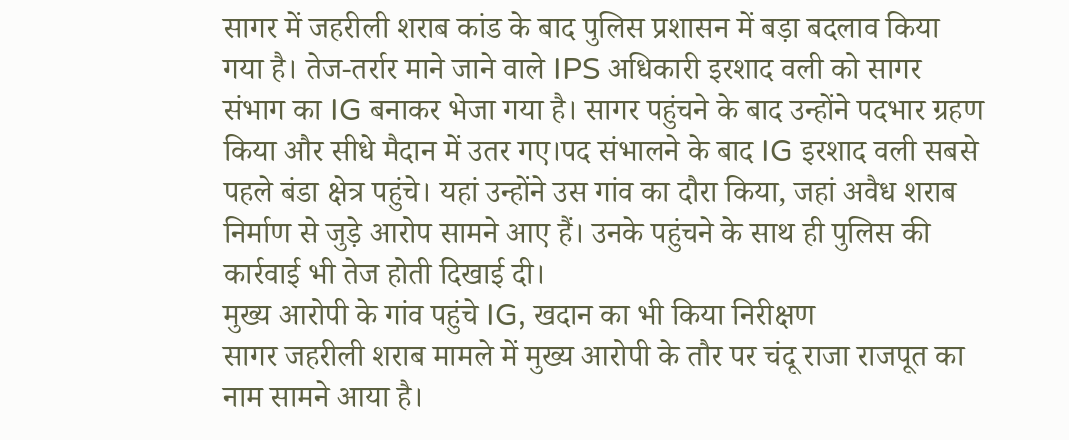सागर में जहरीली शराब कांड के बाद पुलिस प्रशासन में बड़ा बदलाव किया गया है। तेज-तर्रार माने जाने वाले IPS अधिकारी इरशाद वली को सागर संभाग का IG बनाकर भेजा गया है। सागर पहुंचने के बाद उन्होंने पदभार ग्रहण किया और सीधे मैदान में उतर गए।पद संभालने के बाद IG इरशाद वली सबसे पहले बंडा क्षेत्र पहुंचे। यहां उन्होंने उस गांव का दौरा किया, जहां अवैध शराब निर्माण से जुड़े आरोप सामने आए हैं। उनके पहुंचने के साथ ही पुलिस की कार्रवाई भी तेज होती दिखाई दी।
मुख्य आरोपी के गांव पहुंचे IG, खदान का भी किया निरीक्षण
सागर जहरीली शराब मामले में मुख्य आरोपी के तौर पर चंदू राजा राजपूत का नाम सामने आया है।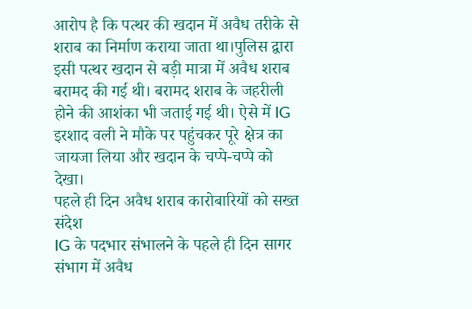आरोप है कि पत्थर की खदान में अवैध तरीके से शराब का निर्माण कराया जाता था।पुलिस द्वारा इसी पत्थर खदान से बड़ी मात्रा में अवैध शराब बरामद की गई थी। बरामद शराब के जहरीली होने की आशंका भी जताई गई थी। ऐसे में IG इरशाद वली ने मौके पर पहुंचकर पूरे क्षेत्र का जायजा लिया और खदान के चप्पे-चप्पे को देखा।
पहले ही दिन अवैध शराब कारोबारियों को सख्त संदेश
IG के पदभार संभालने के पहले ही दिन सागर संभाग में अवैध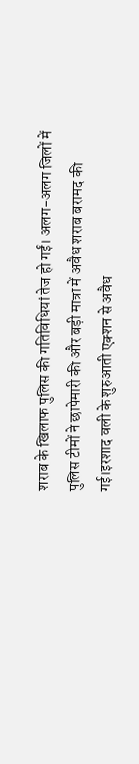शराब के खिलाफ पुलिस की गतिविधियां तेज हो गईं। अलग-अलग जिलों में पुलिस टीमों ने छापेमारी की और बड़ी मात्रा में अवैध शराब बरामद की गई।इरशाद वली के शुरुआती एक्शन से अवैध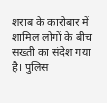शराब के कारोबार में शामिल लोगों के बीच सख्ती का संदेश गया है। पुलिस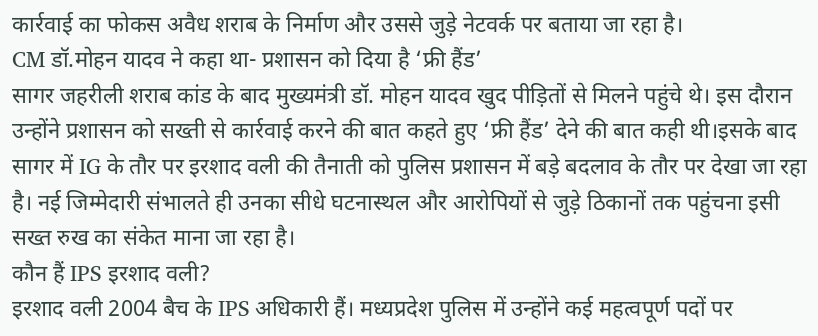कार्रवाई का फोकस अवैध शराब के निर्माण और उससे जुड़े नेटवर्क पर बताया जा रहा है।
CM डॉ.मोहन यादव ने कहा था- प्रशासन को दिया है ‘फ्री हैंड’
सागर जहरीली शराब कांड के बाद मुख्यमंत्री डॉ. मोहन यादव खुद पीड़ितों से मिलने पहुंचे थे। इस दौरान उन्होंने प्रशासन को सख्ती से कार्रवाई करने की बात कहते हुए ‘फ्री हैंड’ देने की बात कही थी।इसके बाद सागर में IG के तौर पर इरशाद वली की तैनाती को पुलिस प्रशासन में बड़े बदलाव के तौर पर देखा जा रहा है। नई जिम्मेदारी संभालते ही उनका सीधे घटनास्थल और आरोपियों से जुड़े ठिकानों तक पहुंचना इसी सख्त रुख का संकेत माना जा रहा है।
कौन हैं IPS इरशाद वली?
इरशाद वली 2004 बैच के IPS अधिकारी हैं। मध्यप्रदेश पुलिस में उन्होंने कई महत्वपूर्ण पदों पर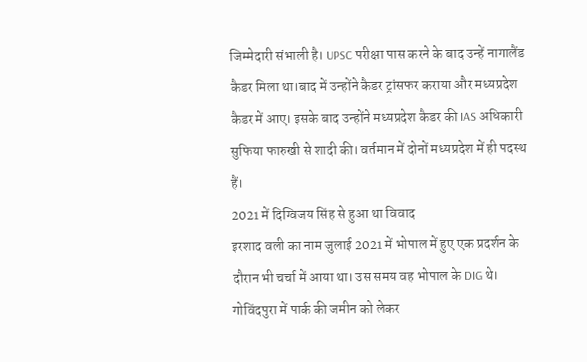जिम्मेदारी संभाली है। UPSC परीक्षा पास करने के बाद उन्हें नागालैंड कैडर मिला था।बाद में उन्होंने कैडर ट्रांसफर कराया और मध्यप्रदेश कैडर में आए। इसके बाद उन्होंने मध्यप्रदेश कैडर की IAS अधिकारी सुफिया फारुखी से शादी की। वर्तमान में दोनों मध्यप्रदेश में ही पदस्थ हैं।
2021 में दिग्विजय सिंह से हुआ था विवाद
इरशाद वली का नाम जुलाई 2021 में भोपाल में हुए एक प्रदर्शन के दौरान भी चर्चा में आया था। उस समय वह भोपाल के DIG थे। गोविंदपुरा में पार्क की जमीन को लेकर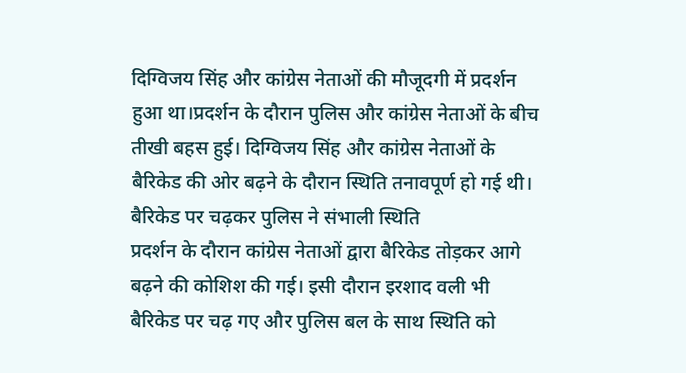दिग्विजय सिंह और कांग्रेस नेताओं की मौजूदगी में प्रदर्शन हुआ था।प्रदर्शन के दौरान पुलिस और कांग्रेस नेताओं के बीच तीखी बहस हुई। दिग्विजय सिंह और कांग्रेस नेताओं के बैरिकेड की ओर बढ़ने के दौरान स्थिति तनावपूर्ण हो गई थी।
बैरिकेड पर चढ़कर पुलिस ने संभाली स्थिति
प्रदर्शन के दौरान कांग्रेस नेताओं द्वारा बैरिकेड तोड़कर आगे बढ़ने की कोशिश की गई। इसी दौरान इरशाद वली भी बैरिकेड पर चढ़ गए और पुलिस बल के साथ स्थिति को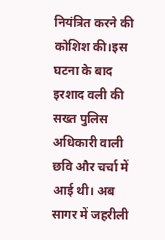नियंत्रित करने की कोशिश की।इस घटना के बाद इरशाद वली की सख्त पुलिस अधिकारी वाली छवि और चर्चा में आई थी। अब सागर में जहरीली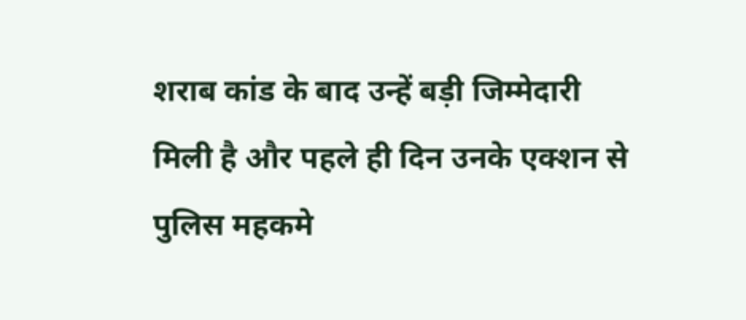शराब कांड के बाद उन्हें बड़ी जिम्मेदारी मिली है और पहले ही दिन उनके एक्शन से पुलिस महकमे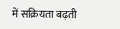में सक्रियता बढ़ती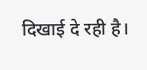दिखाई दे रही है।